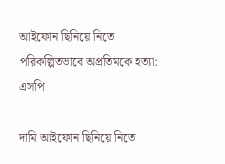আইফোন ছিনিয়ে নিতে পরিকল্পিতভাবে অপ্রতিমকে হত্যা: এসপি

দামি আইফোন ছিনিয়ে নিতে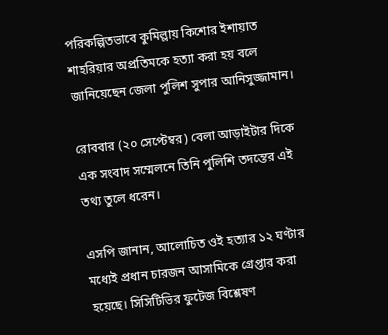পরিকল্পিতভাবে কুমিল্লায় কিশোর ইশায়াত শাহরিয়ার অপ্রতিমকে হত্যা করা হয় বলে জানিয়েছেন জেলা পুলিশ সুপার আনিসুজ্জামান।

রোববার (২০ সেপ্টেম্বর) বেলা আড়াইটার দিকে এক সংবাদ সম্মেলনে তিনি পুলিশি তদন্তের এই তথ্য তুলে ধরেন।

এসপি জানান, আলোচিত ওই হত্যার ১২ ঘণ্টার মধ্যেই প্রধান চারজন আসামিকে গ্রেপ্তার করা হয়েছে। সিসিটিভির ফুটেজ বিশ্লেষণ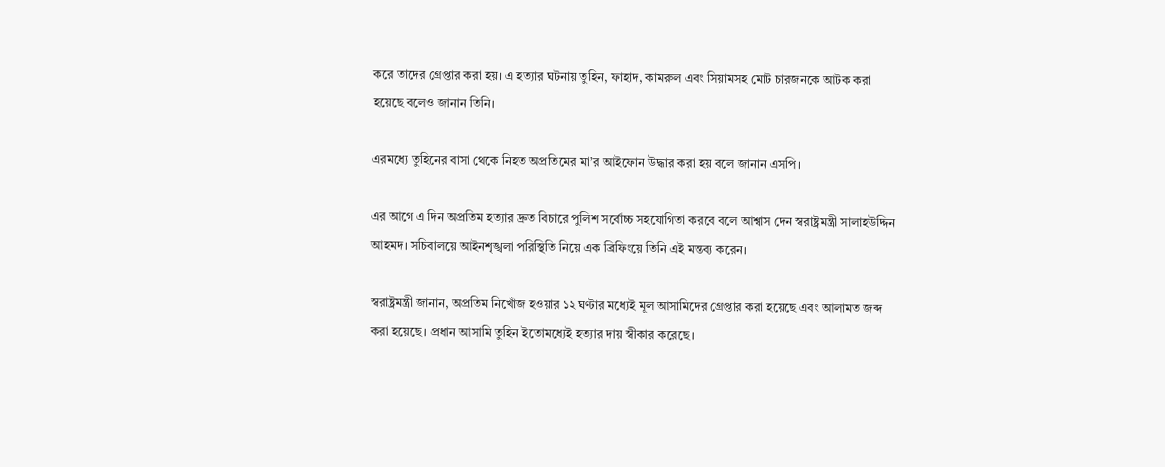করে তাদের গ্রেপ্তার করা হয়। এ হত্যার ঘটনায় তুহিন, ফাহাদ, কামরুল এবং সিয়ামসহ মোট চারজনকে আটক করা হয়েছে বলেও জানান তিনি।

এরমধ্যে তুহিনের বাসা থেকে নিহত অপ্রতিমের মা’র আইফোন উদ্ধার করা হয় বলে জানান এসপি।

এর আগে এ দিন অপ্রতিম হত্যার দ্রুত বিচারে পুলিশ সর্বোচ্চ সহযোগিতা করবে বলে আশ্বাস দেন স্বরাষ্ট্রমন্ত্রী সালাহউদ্দিন আহমদ। সচিবালয়ে আইনশৃঙ্খলা পরিস্থিতি নিয়ে এক ব্রিফিংয়ে তিনি এই মন্তব্য করেন।

স্বরাষ্ট্রমন্ত্রী জানান, অপ্রতিম নিখোঁজ হওয়ার ১২ ঘণ্টার মধ্যেই মূল আসামিদের গ্রেপ্তার করা হয়েছে এবং আলামত জব্দ করা হয়েছে। প্রধান আসামি তুহিন ইতোমধ্যেই হত্যার দায় স্বীকার করেছে।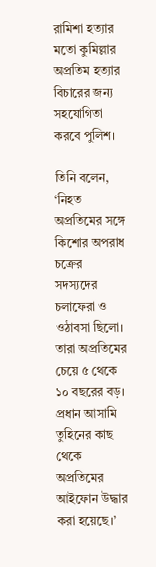রামিশা হত্যার মতো কুমিল্লার অপ্রতিম হত্যার বিচারের জন্য সহযোগিতা করবে পুলিশ।

তিনি বলেন, ‘নিহত অপ্রতিমের সঙ্গে কিশোর অপরাধ চক্রের সদস্যদের চলাফেরা ও ওঠাবসা ছিলো। তারা অপ্রতিমের চেয়ে ৫ থেকে ১০ বছরের বড়। প্রধান আসামি তুহিনের কাছ থেকে অপ্রতিমের আইফোন উদ্ধার করা হয়েছে।’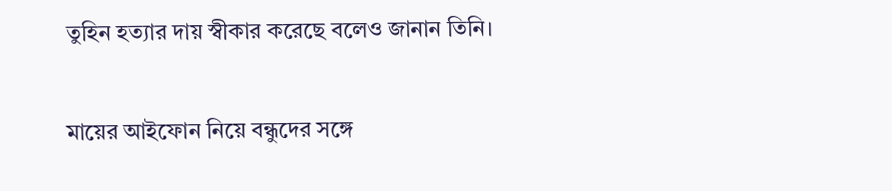তুহিন হত্যার দায় স্বীকার করেছে বলেও জানান তিনি।

মায়ের আইফোন নিয়ে বন্ধুদের সঙ্গে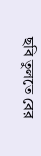ছবি তুলতে বের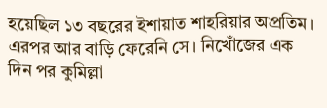হয়েছিল ১৩ বছরের ইশায়াত শাহরিয়ার অপ্রতিম। এরপর আর বাড়ি ফেরেনি সে। নিখোঁজের এক দিন পর কুমিল্লা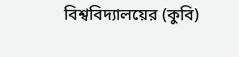বিশ্ববিদ্যালয়ের (কুবি)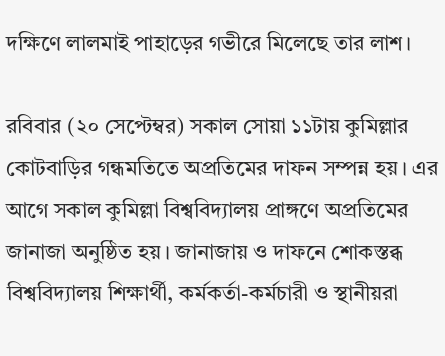দক্ষিণে লালমাই পাহাড়ের গভীরে মিলেছে তার লাশ।

রবিবার (২০ সেপ্টেম্বর) সকাল সোয়া ১১টায় কুমিল্লার কোটবাড়ির গন্ধমতিতে অপ্রতিমের দাফন সম্পন্ন হয়। এর আগে সকাল কুমিল্লা বিশ্ববিদ্যালয় প্রাঙ্গণে অপ্রতিমের জানাজা অনুষ্ঠিত হয়। জানাজায় ও দাফনে শোকস্তব্ধ বিশ্ববিদ্যালয় শিক্ষার্থী, কর্মকর্তা-কর্মচারী ও স্থানীয়রা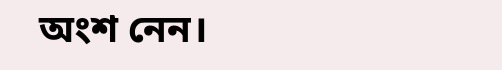অংশ নেন।